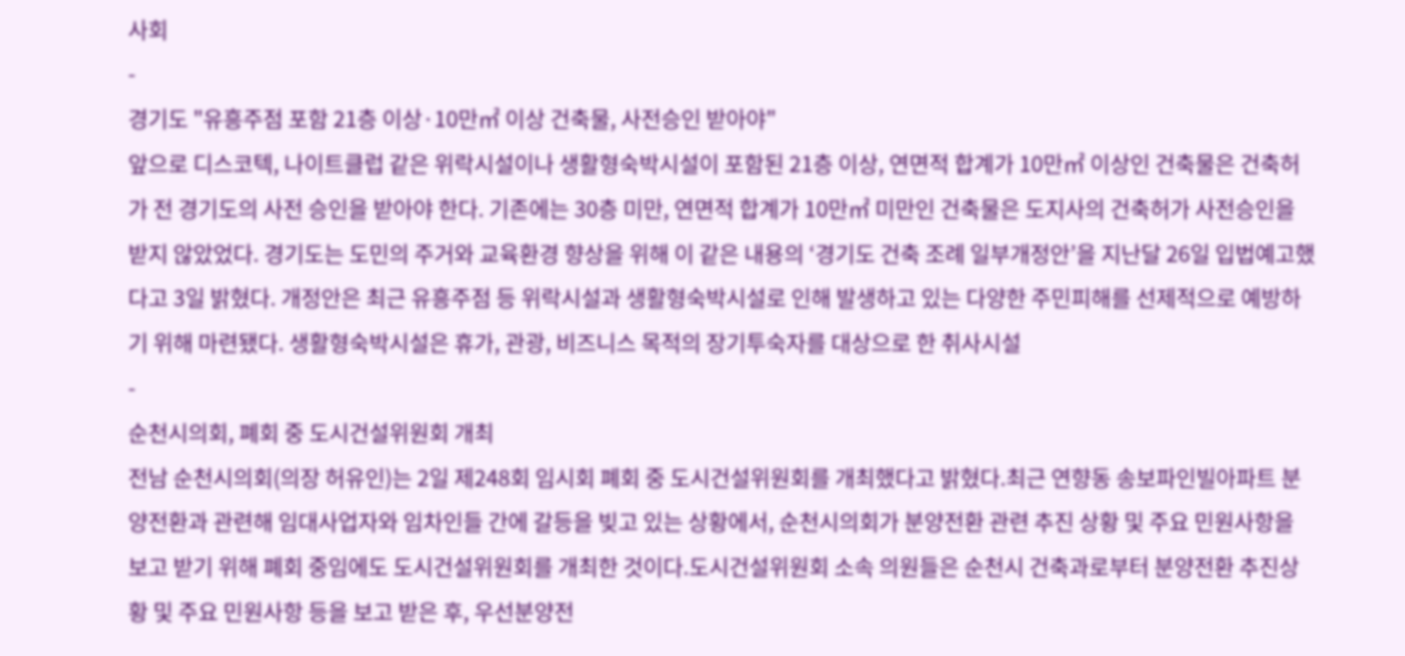사회
-
경기도 "유흥주점 포함 21층 이상·10만㎡ 이상 건축물, 사전승인 받아야"
앞으로 디스코텍, 나이트클럽 같은 위락시설이나 생활형숙박시설이 포함된 21층 이상, 연면적 합계가 10만㎡ 이상인 건축물은 건축허가 전 경기도의 사전 승인을 받아야 한다. 기존에는 30층 미만, 연면적 합계가 10만㎡ 미만인 건축물은 도지사의 건축허가 사전승인을 받지 않았었다. 경기도는 도민의 주거와 교육환경 향상을 위해 이 같은 내용의 ‘경기도 건축 조례 일부개정안’을 지난달 26일 입법예고했다고 3일 밝혔다. 개정안은 최근 유흥주점 등 위락시설과 생활형숙박시설로 인해 발생하고 있는 다양한 주민피해를 선제적으로 예방하기 위해 마련됐다. 생활형숙박시설은 휴가, 관광, 비즈니스 목적의 장기투숙자를 대상으로 한 취사시설
-
순천시의회, 폐회 중 도시건설위원회 개최
전남 순천시의회(의장 허유인)는 2일 제248회 임시회 폐회 중 도시건설위원회를 개최했다고 밝혔다.최근 연향동 송보파인빌아파트 분양전환과 관련해 임대사업자와 임차인들 간에 갈등을 빚고 있는 상황에서, 순천시의회가 분양전환 관련 추진 상황 및 주요 민원사항을 보고 받기 위해 폐회 중임에도 도시건설위원회를 개최한 것이다.도시건설위원회 소속 의원들은 순천시 건축과로부터 분양전환 추진상황 및 주요 민원사항 등을 보고 받은 후, 우선분양전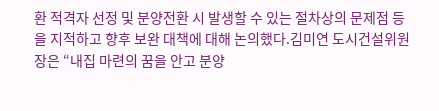환 적격자 선정 및 분양전환 시 발생할 수 있는 절차상의 문제점 등을 지적하고 향후 보완 대책에 대해 논의했다.김미연 도시건설위원장은 “내집 마련의 꿈을 안고 분양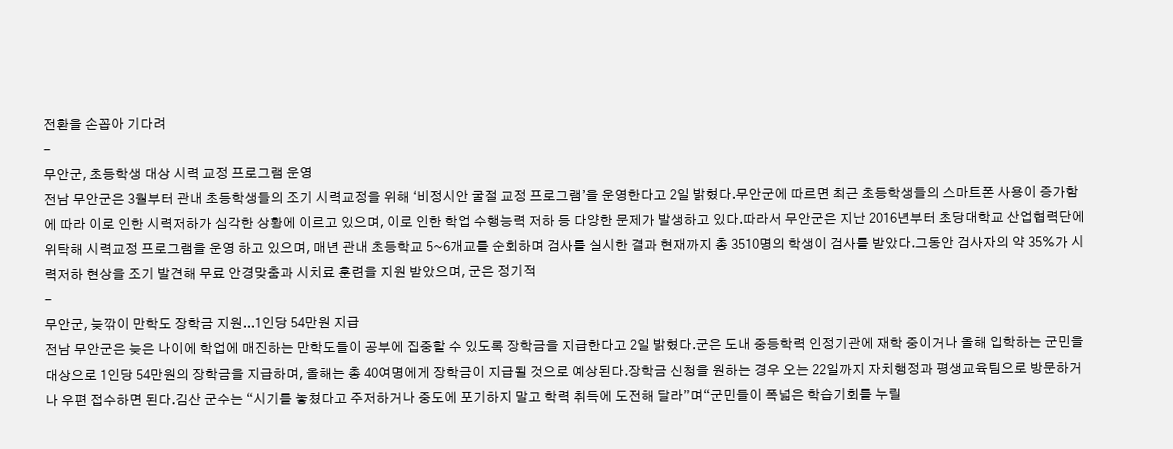전환을 손꼽아 기다려
-
무안군, 초등학생 대상 시력 교정 프로그램 운영
전남 무안군은 3월부터 관내 초등학생들의 조기 시력교정을 위해 ‘비정시안 굴절 교정 프로그램’을 운영한다고 2일 밝혔다.무안군에 따르면 최근 초등학생들의 스마트폰 사용이 증가함에 따라 이로 인한 시력저하가 심각한 상황에 이르고 있으며, 이로 인한 학업 수행능력 저하 등 다양한 문제가 발생하고 있다.따라서 무안군은 지난 2016년부터 초당대학교 산업협력단에 위탁해 시력교정 프로그램을 운영 하고 있으며, 매년 관내 초등학교 5~6개교를 순회하며 검사를 실시한 결과 현재까지 총 3510명의 학생이 검사를 받았다.그동안 검사자의 약 35%가 시력저하 현상을 조기 발견해 무료 안경맞춤과 시치료 훈련을 지원 받았으며, 군은 정기적
-
무안군, 늦깎이 만학도 장학금 지원...1인당 54만원 지급
전남 무안군은 늦은 나이에 학업에 매진하는 만학도들이 공부에 집중할 수 있도록 장학금을 지급한다고 2일 밝혔다.군은 도내 중등학력 인정기관에 재학 중이거나 올해 입학하는 군민을 대상으로 1인당 54만원의 장학금을 지급하며, 올해는 총 40여명에게 장학금이 지급될 것으로 예상된다.장학금 신청을 원하는 경우 오는 22일까지 자치행정과 평생교육팀으로 방문하거나 우편 접수하면 된다.김산 군수는 “시기를 놓쳤다고 주저하거나 중도에 포기하지 말고 학력 취득에 도전해 달라”며“군민들이 폭넓은 학습기회를 누릴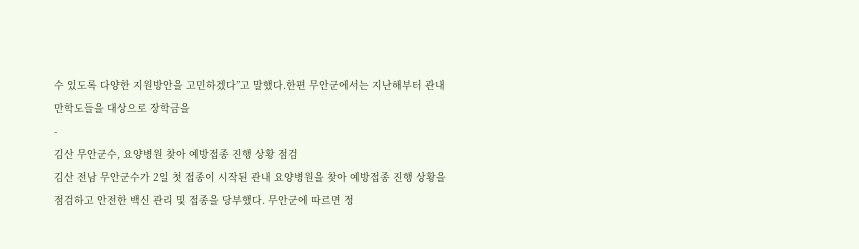수 있도록 다양한 지원방안을 고민하겠다”고 말했다.한편 무안군에서는 지난해부터 관내 만학도들을 대상으로 장학금을
-
김산 무안군수, 요양병원 찾아 예방접종 진행 상황 점검
김산 전남 무안군수가 2일 첫 접종이 시작된 관내 요양병원을 찾아 예방접종 진행 상황을 점검하고 안전한 백신 관리 및 접종을 당부했다. 무안군에 따르면 정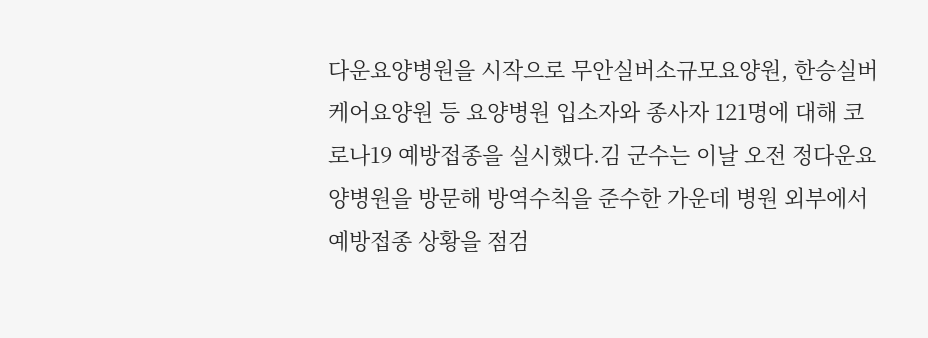다운요양병원을 시작으로 무안실버소규모요양원, 한승실버케어요양원 등 요양병원 입소자와 종사자 121명에 대해 코로나19 예방접종을 실시했다.김 군수는 이날 오전 정다운요양병원을 방문해 방역수칙을 준수한 가운데 병원 외부에서 예방접종 상황을 점검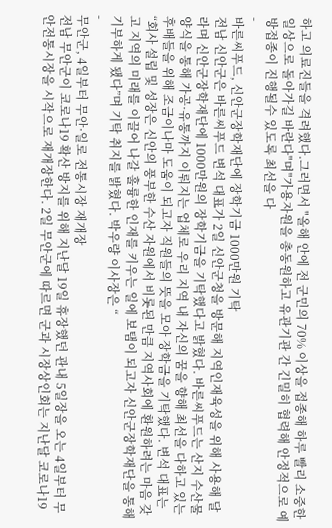하고 의료진들을 격려했다.그러면서 "올해 안에 전 군민의 70% 이상을 접종해 하루 빨리 소중한 일상으로 돌아가길 바란다"며"가용자원을 총동원하고 유관기관 간 긴밀히 협력해 안정적으로 예방접종이 진행될수 있도록 최선을 다
-
바른씨푸드, 신안군장학재단에 장학기금 1000만원 기탁
전남 신안군은 바른씨푸드 변석 대표가 2일 신안군청을 방문해 지역인재육성을 위해 사용해 달라며 신안군장학재단에 1000만원의 장학기금을 기탁했다고 밝혔다. 바른씨푸드는 산지 수산물 양식을 통해 가공·유통까지 이뤄지는 업체로 우리 지역 내 자신의 꿈을 향해 최선을 다하고 있는 후배들을 위해 조금이나마 도움이 되고자 직원들의 뜻을 모아 장학금을 기탁했다. 변석 대표는 “회사 설립 및 성장은 신안의 풍부한 수산 자원에서 비롯된 만큼 지역사회에 환원하려는 마음 갖고 지역의 미래를 이끌어 나갈 훌륭한 인재를 키우는 일에 보탬이 되고자 신안군장학재단을 통해 기부하게 됐다”며 기탁 취지를 밝혔다. 박우량 이사장은 “
-
무안군, 4일부터 무안·일로 전통시장 재개장
전남 무안군이 코로나19 확산 방지를 위해 지난달 19일 휴장했던 관내 5일장을 오는 4일부터 무안전통시장을 시작으로 재개장한다. 2일 무안군에 따르면 군과 시장상인회는 지난달 코로나19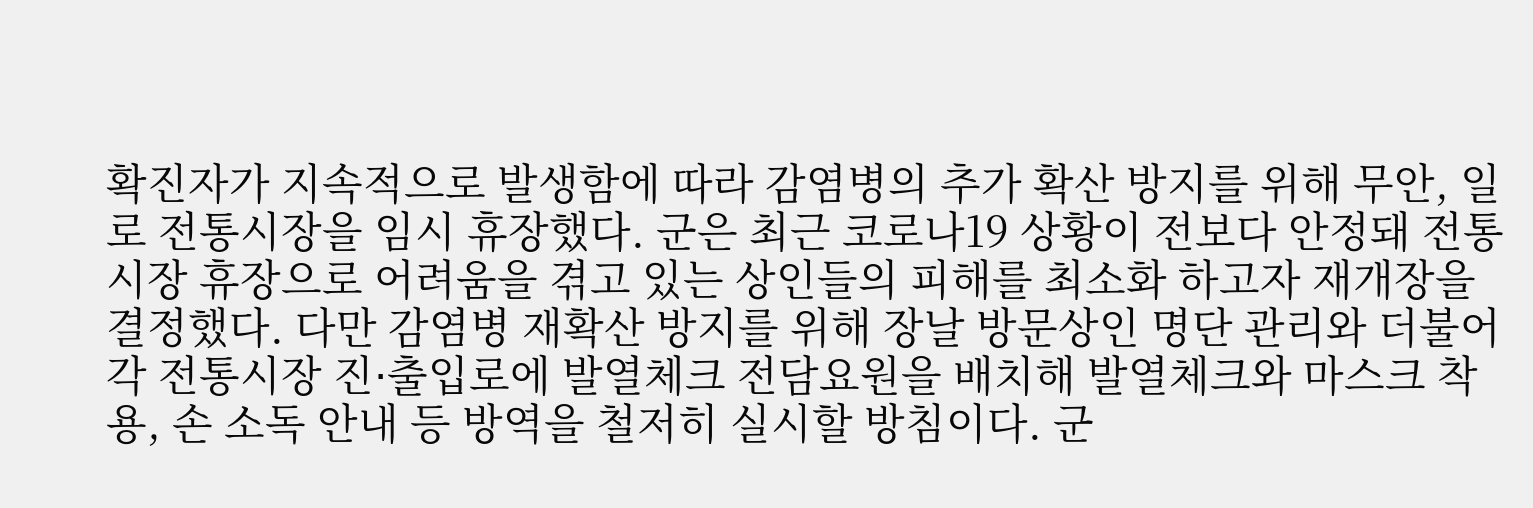확진자가 지속적으로 발생함에 따라 감염병의 추가 확산 방지를 위해 무안, 일로 전통시장을 임시 휴장했다. 군은 최근 코로나19 상황이 전보다 안정돼 전통시장 휴장으로 어려움을 겪고 있는 상인들의 피해를 최소화 하고자 재개장을 결정했다. 다만 감염병 재확산 방지를 위해 장날 방문상인 명단 관리와 더불어 각 전통시장 진⋅출입로에 발열체크 전담요원을 배치해 발열체크와 마스크 착용, 손 소독 안내 등 방역을 철저히 실시할 방침이다. 군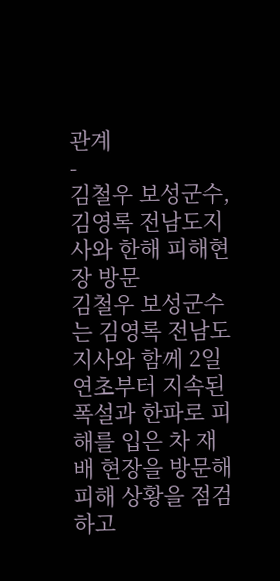관계
-
김철우 보성군수, 김영록 전남도지사와 한해 피해현장 방문
김철우 보성군수는 김영록 전남도지사와 함께 2일 연초부터 지속된 폭설과 한파로 피해를 입은 차 재배 현장을 방문해 피해 상황을 점검하고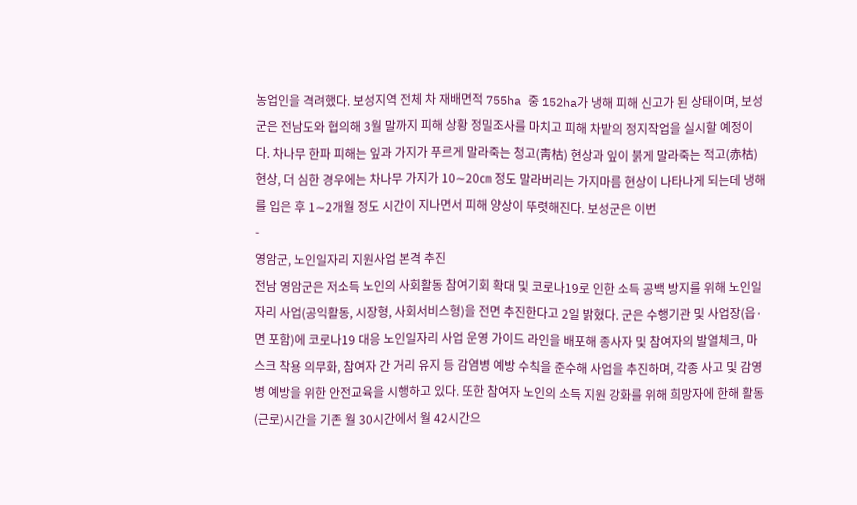농업인을 격려했다. 보성지역 전체 차 재배면적 755ha 중 152ha가 냉해 피해 신고가 된 상태이며, 보성군은 전남도와 협의해 3월 말까지 피해 상황 정밀조사를 마치고 피해 차밭의 정지작업을 실시할 예정이다. 차나무 한파 피해는 잎과 가지가 푸르게 말라죽는 청고(靑枯) 현상과 잎이 붉게 말라죽는 적고(赤枯) 현상, 더 심한 경우에는 차나무 가지가 10∼20㎝ 정도 말라버리는 가지마름 현상이 나타나게 되는데 냉해를 입은 후 1∼2개월 정도 시간이 지나면서 피해 양상이 뚜렷해진다. 보성군은 이번
-
영암군, 노인일자리 지원사업 본격 추진
전남 영암군은 저소득 노인의 사회활동 참여기회 확대 및 코로나19로 인한 소득 공백 방지를 위해 노인일자리 사업(공익활동, 시장형, 사회서비스형)을 전면 추진한다고 2일 밝혔다. 군은 수행기관 및 사업장(읍·면 포함)에 코로나19 대응 노인일자리 사업 운영 가이드 라인을 배포해 종사자 및 참여자의 발열체크, 마스크 착용 의무화, 참여자 간 거리 유지 등 감염병 예방 수칙을 준수해 사업을 추진하며, 각종 사고 및 감영병 예방을 위한 안전교육을 시행하고 있다. 또한 참여자 노인의 소득 지원 강화를 위해 희망자에 한해 활동(근로)시간을 기존 월 30시간에서 월 42시간으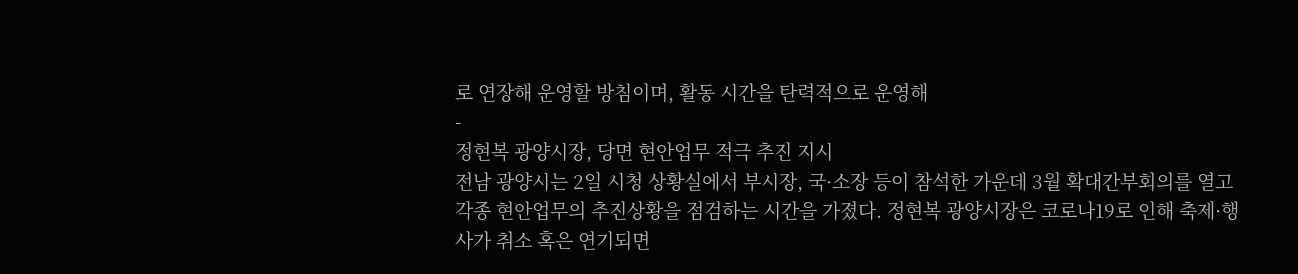로 연장해 운영할 방침이며, 활동 시간을 탄력적으로 운영해
-
정현복 광양시장, 당면 현안업무 적극 추진 지시
전남 광양시는 2일 시청 상황실에서 부시장, 국·소장 등이 참석한 가운데 3월 확대간부회의를 열고 각종 현안업무의 추진상황을 점검하는 시간을 가졌다. 정현복 광양시장은 코로나19로 인해 축제·행사가 취소 혹은 연기되면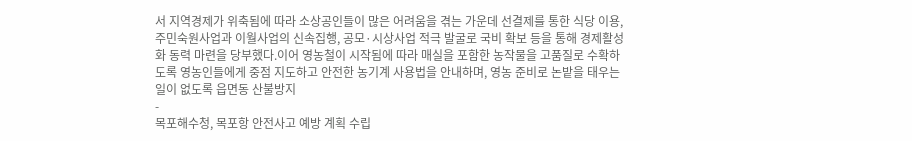서 지역경제가 위축됨에 따라 소상공인들이 많은 어려움을 겪는 가운데 선결제를 통한 식당 이용, 주민숙원사업과 이월사업의 신속집행, 공모·시상사업 적극 발굴로 국비 확보 등을 통해 경제활성화 동력 마련을 당부했다.이어 영농철이 시작됨에 따라 매실을 포함한 농작물을 고품질로 수확하도록 영농인들에게 중점 지도하고 안전한 농기계 사용법을 안내하며, 영농 준비로 논밭을 태우는 일이 없도록 읍면동 산불방지
-
목포해수청, 목포항 안전사고 예방 계획 수립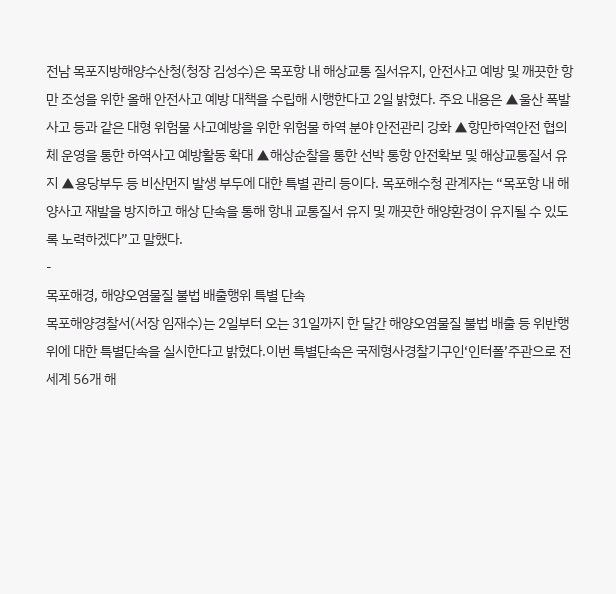전남 목포지방해양수산청(청장 김성수)은 목포항 내 해상교통 질서유지, 안전사고 예방 및 깨끗한 항만 조성을 위한 올해 안전사고 예방 대책을 수립해 시행한다고 2일 밝혔다. 주요 내용은 ▲울산 폭발사고 등과 같은 대형 위험물 사고예방을 위한 위험물 하역 분야 안전관리 강화 ▲항만하역안전 협의체 운영을 통한 하역사고 예방활동 확대 ▲해상순찰을 통한 선박 통항 안전확보 및 해상교통질서 유지 ▲용당부두 등 비산먼지 발생 부두에 대한 특별 관리 등이다. 목포해수청 관계자는 “목포항 내 해양사고 재발을 방지하고 해상 단속을 통해 항내 교통질서 유지 및 깨끗한 해양환경이 유지될 수 있도록 노력하겠다”고 말했다.
-
목포해경, 해양오염물질 불법 배출행위 특별 단속
목포해양경찰서(서장 임재수)는 2일부터 오는 31일까지 한 달간 해양오염물질 불법 배출 등 위반행위에 대한 특별단속을 실시한다고 밝혔다.이번 특별단속은 국제형사경찰기구인‘인터폴’주관으로 전 세계 56개 해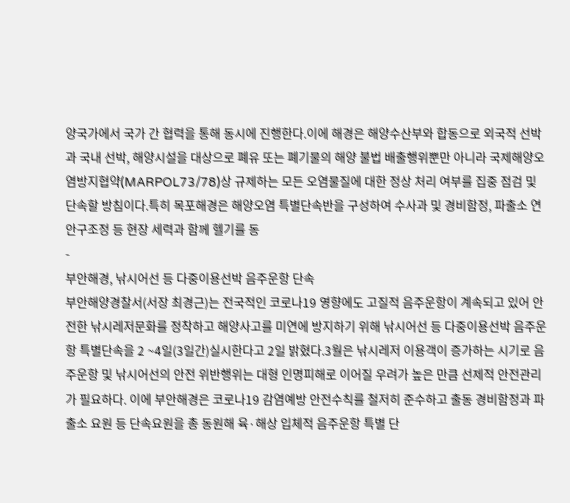양국가에서 국가 간 협력을 통해 동시에 진행한다.이에 해경은 해양수산부와 합동으로 외국적 선박과 국내 선박, 해양시설을 대상으로 폐유 또는 폐기물의 해양 불법 배출행위뿐만 아니라 국제해양오염방지협약(MARPOL73/78)상 규제하는 모든 오염물질에 대한 정상 처리 여부를 집중 점검 및 단속할 방침이다.특히 목포해경은 해양오염 특별단속반을 구성하여 수사과 및 경비함정, 파출소 연안구조정 등 현장 세력과 함께 헬기를 동
-
부안해경, 낚시어선 등 다중이용선박 음주운항 단속
부안해양경찰서(서장 최경근)는 전국적인 코로나19 영향에도 고질적 음주운항이 계속되고 있어 안전한 낚시레저문화를 정착하고 해양사고를 미연에 방지하기 위해 낚시어선 등 다중이용선박 음주운항 특별단속을 2 ~4일(3일간)실시한다고 2일 밝혔다.3월은 낚시레저 이용객이 증가하는 시기로 음주운항 및 낚시어선의 안전 위반행위는 대형 인명피해로 이어질 우려가 높은 만큼 선제적 안전관리가 필요하다. 이에 부안해경은 코로나19 감염예방 안전수칙를 철저히 준수하고 출동 경비함정과 파출소 요원 등 단속요원을 총 동원해 육·해상 입체적 음주운항 특별 단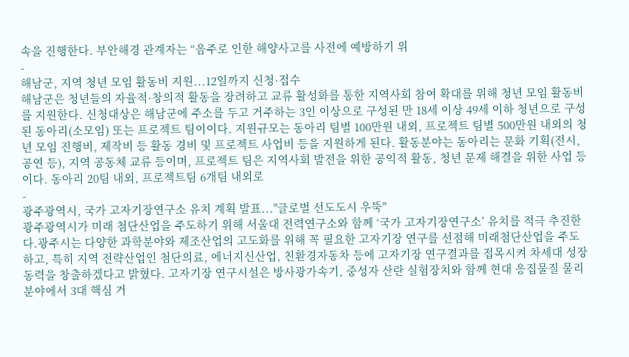속을 진행한다. 부안해경 관계자는 “음주로 인한 해양사고를 사전에 예방하기 위
-
해남군, 지역 청년 모임 활동비 지원...12일까지 신청·접수
해남군은 청년들의 자율적·창의적 활동을 장려하고 교류 활성화를 통한 지역사회 참여 확대를 위해 청년 모임 활동비를 지원한다. 신청대상은 해남군에 주소를 두고 거주하는 3인 이상으로 구성된 만 18세 이상 49세 이하 청년으로 구성된 동아리(소모임) 또는 프로젝트 팀이이다. 지원규모는 동아리 팀별 100만원 내외, 프로젝트 팀별 500만원 내외의 청년 모임 진행비, 제작비 등 활동 경비 및 프로젝트 사업비 등을 지원하게 된다. 활동분야는 동아리는 문화 기획(전시, 공연 등), 지역 공동체 교류 등이며, 프로젝트 팀은 지역사회 발전을 위한 공익적 활동, 청년 문제 해결을 위한 사업 등이다. 동아리 20팀 내외, 프로젝트팀 6개팀 내외로
-
광주광역시, 국가 고자기장연구소 유치 계획 발표..."글로벌 선도도시 우뚝"
광주광역시가 미래 첨단산업을 주도하기 위해 서울대 전력연구소와 함께 ‘국가 고자기장연구소’ 유치를 적극 추진한다.광주시는 다양한 과학분야와 제조산업의 고도화를 위해 꼭 필요한 고자기장 연구를 선점해 미래첨단산업을 주도하고, 특히 지역 전략산업인 첨단의료, 에너지신산업, 친환경자동차 등에 고자기장 연구결과를 접목시켜 차세대 성장동력을 창출하겠다고 밝혔다. 고자기장 연구시설은 방사광가속기, 중성자 산란 실험장치와 함께 현대 응집물질 물리분야에서 3대 핵심 거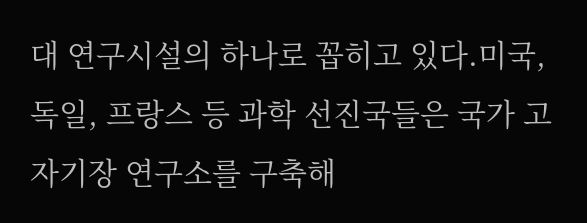대 연구시설의 하나로 꼽히고 있다.미국, 독일, 프랑스 등 과학 선진국들은 국가 고자기장 연구소를 구축해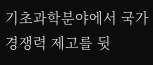기초과학분야에서 국가 경쟁력 제고를 뒷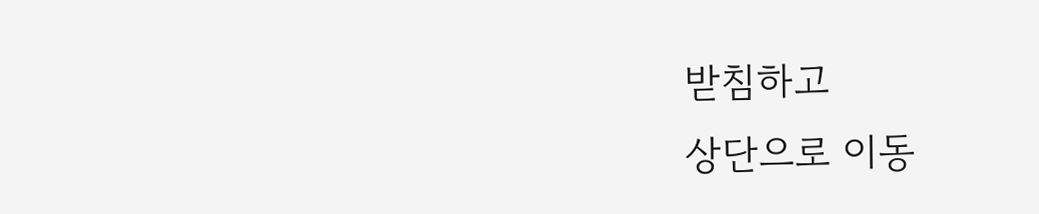받침하고
상단으로 이동